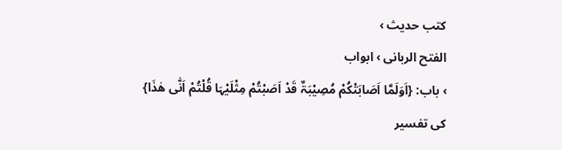کتب حدیث ›
الفتح الربانی › ابواب
› باب: {اَوَلَمَّا اَصَابَتْکُمْ مُصِیْبَۃٌ قَدْ اَصَبْتُمْ مِثْلَیْہَا قُلْتُمْ اَنّٰی ھٰذَا} کی تفسیر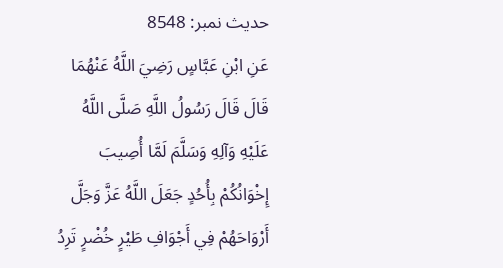حدیث نمبر: 8548
عَنِ ابْنِ عَبَّاسٍ رَضِيَ اللَّهُ عَنْهُمَا قَالَ قَالَ رَسُولُ اللَّهِ صَلَّى اللَّهُ عَلَيْهِ وَآلِهِ وَسَلَّمَ لَمَّا أُصِيبَ إِخْوَانُكُمْ بِأُحُدٍ جَعَلَ اللَّهُ عَزَّ وَجَلَّ أَرْوَاحَهُمْ فِي أَجْوَافِ طَيْرٍ خُضْرٍ تَرِدُ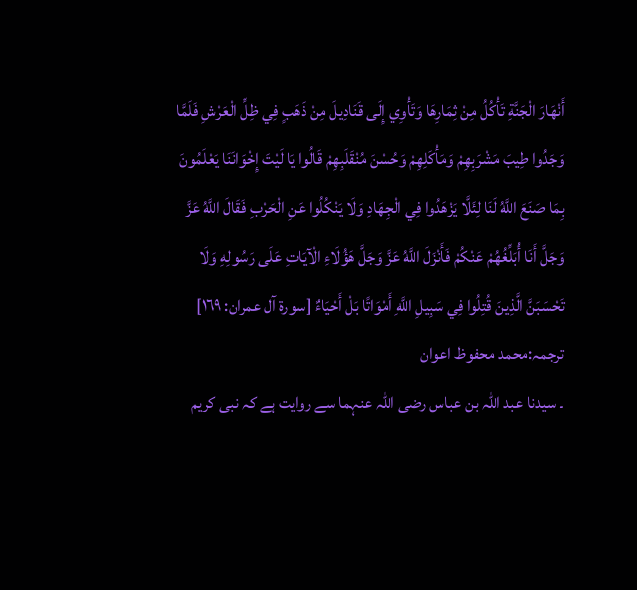أَنْهَارَ الْجَنَّةِ تَأْكُلُ مِنْ ثِمَارِهَا وَتَأْوِي إِلَى قَنَادِيلَ مِنْ ذَهَبٍ فِي ظِلِّ الْعَرْشِ فَلَمَّا وَجَدُوا طِيبَ مَشْرَبِهِمْ وَمَأْكَلِهِمْ وَحُسْنَ مُنْقَلَبِهِمْ قَالُوا يَا لَيْتَ إِخْوَانَنَا يَعْلَمُونَ بِمَا صَنَعَ اللَّهُ لَنَا لِئَلَّا يَزْهَدُوا فِي الْجِهَادِ وَلَا يَنْكُلُوا عَنِ الْحَرْبِ فَقَالَ اللَّهُ عَزَّ وَجَلَّ أَنَا أُبَلِّغُهُمْ عَنْكُمْ فَأَنْزَلَ اللَّهُ عَزَّ وَجَلَّ هَؤُلَاءِ الْآيَاتِ عَلَى رَسُولِهِ وَلَا تَحْسَبَنَّ الَّذِينَ قُتِلُوا فِي سَبِيلِ اللَّهِ أَمْوَاتًا بَلْ أَحْيَاءٌ [سورة آل عمران: ١٦٩]
ترجمہ:محمد محفوظ اعوان
۔ سیدنا عبد اللہ بن عباس رضی اللہ عنہما سے روایت ہے کہ نبی کریم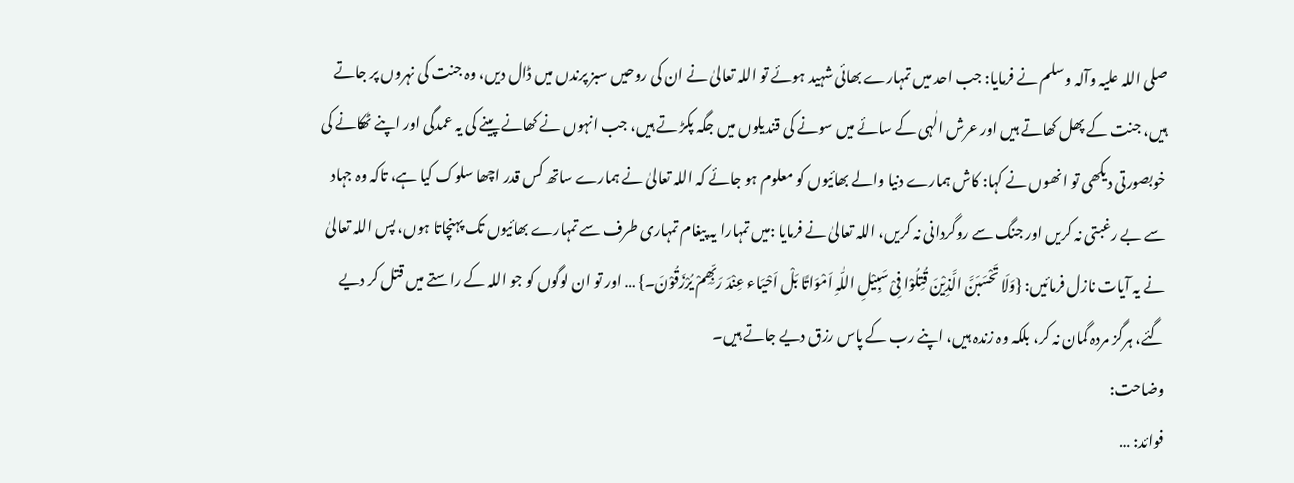صلی اللہ علیہ وآلہ وسلم نے فرمایا: جب احد میں تمہارے بھائی شہید ہوئے تو اللہ تعالیٰ نے ان کی روحیں سبز پرندں میں ڈال دیں، وہ جنت کی نہروں پر جاتے ہیں، جنت کے پھل کھاتے ہیں اور عرش الٰہی کے سائے میں سونے کی قندیلوں میں جگہ پکڑ تے ہیں، جب انہوں نے کھانے پینے کی یہ عمدگی اور اپنے ٹھکانے کی خوبصورتی دیکھی تو انھوں نے کہا: کاش ہمارے دنیا والے بھائیوں کو معلوم ہو جائے کہ اللہ تعالیٰ نے ہمارے ساتھ کس قدر اچھا سلوک کیا ہے، تاکہ وہ جہاد سے بے رغبتی نہ کریں اور جنگ سے روگردانی نہ کریں، اللہ تعالیٰ نے فرمایا :میں تمہارا یہ پیغام تمہاری طرف سے تمہارے بھائیوں تک پہنچاتا ہوں، پس اللہ تعالیٰ نے یہ آیات نازل فرمائیں: {وَلَا تَحْسَبَنَّ الَّذِیْنَ قُتِلُوْا فِیْ سَبِیْلِ اللّٰہِ اَمْوَاتًا بَلْ اَحْیَاء عِنْدَ رَبِّھِمْ یُرْزَقُوْنَ۔} … اور تو ان لوگوں کو جو اللہ کے راستے میں قتل کر دیے گئے، ہرگز مردہ گمان نہ کر، بلکہ وہ زندہ ہیں، اپنے رب کے پاس رزق دیے جاتے ہیں۔
وضاحت:
فوائد: …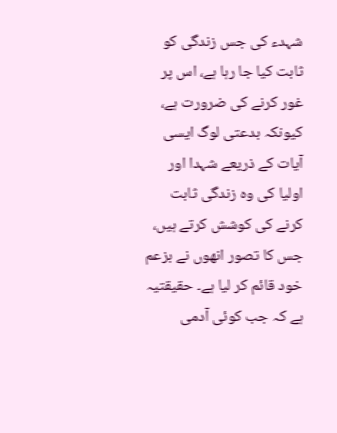شہدء کی جس زندگی کو ثابت کیا جا رہا ہے، اس پر غور کرنے کی ضرورت ہے، کیونکہ بدعتی لوگ ایسی آیات کے ذریعے شہدا اور اولیا کی وہ زندگی ثابت کرنے کی کوشش کرتے ہیں، جس کا تصور انھوں نے بزعم خود قائم کر لیا ہے۔ حقیقتیہ ہے کہ جب کوئی آدمی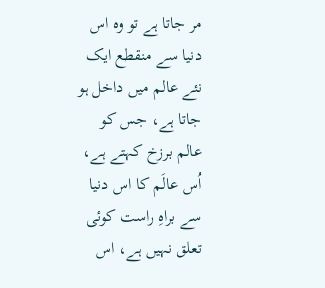مر جاتا ہے تو وہ اس دنیا سے منقطع ایک نئے عالم میں داخل ہو جاتا ہے، جس کو عالم برزخ کہتے ہے، اُس عالَم کا اس دنیا سے براہِ راست کوئی تعلق نہیں ہے، اس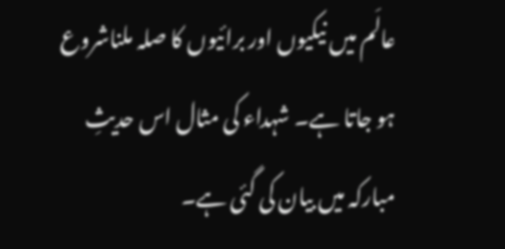عالَم میں نیکیوں اور برائیوں کا صلہ ملناشروع ہو جاتا ہے۔ شہداء کی مثال اس حدیثِ مبارکہ میں بیان کی گئی ہے۔